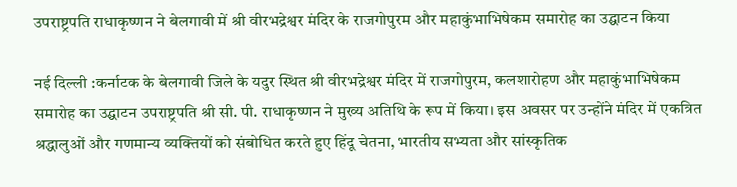उपराष्ट्रपति राधाकृष्णन ने बेलगावी में श्री वीरभद्रेश्वर मंदिर के राजगोपुरम और महाकुंभाभिषेकम समारोह का उद्घाटन किया

नई दिल्ली :कर्नाटक के बेलगावी जिले के यदुर स्थित श्री वीरभद्रेश्वर मंदिर में राजगोपुरम, कलशारोहण और महाकुंभाभिषेकम समारोह का उद्घाटन उपराष्ट्रपति श्री सी. पी. राधाकृष्णन ने मुख्य अतिथि के रूप में किया। इस अवसर पर उन्होंने मंदिर में एकत्रित श्रद्धालुओं और गणमान्य व्यक्तियों को संबोधित करते हुए हिंदू चेतना, भारतीय सभ्यता और सांस्कृतिक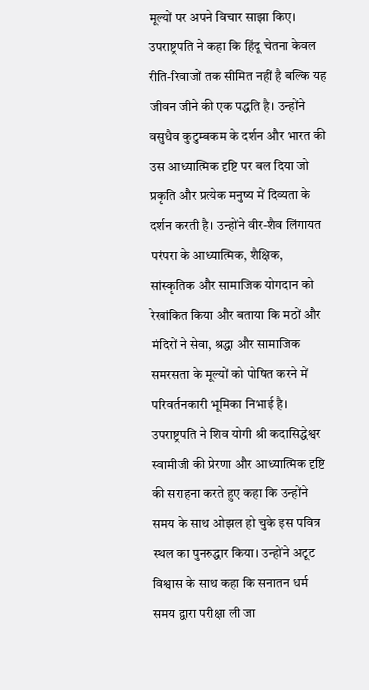मूल्यों पर अपने विचार साझा किए। उपराष्ट्रपति ने कहा कि हिंदू चेतना केवल रीति-रिवाजों तक सीमित नहीं है बल्कि यह जीवन जीने की एक पद्धति है। उन्होंने वसुधैव कुटुम्बकम के दर्शन और भारत की उस आध्यात्मिक दृष्टि पर बल दिया जो प्रकृति और प्रत्येक मनुष्य में दिव्यता के दर्शन करती है। उन्होंने वीर-शैव लिंगायत परंपरा के आध्यात्मिक, शैक्षिक, सांस्कृतिक और सामाजिक योगदान को रेखांकित किया और बताया कि मठों और मंदिरों ने सेवा, श्रद्धा और सामाजिक समरसता के मूल्यों को पोषित करने में परिवर्तनकारी भूमिका निभाई है। उपराष्ट्रपति ने शिव योगी श्री कदासिद्धेश्वर स्वामीजी की प्रेरणा और आध्यात्मिक दृष्टि की सराहना करते हुए कहा कि उन्होंने समय के साथ ओझल हो चुके इस पवित्र स्थल का पुनरुद्धार किया। उन्होंने अटूट विश्वास के साथ कहा कि सनातन धर्म समय द्वारा परीक्षा ली जा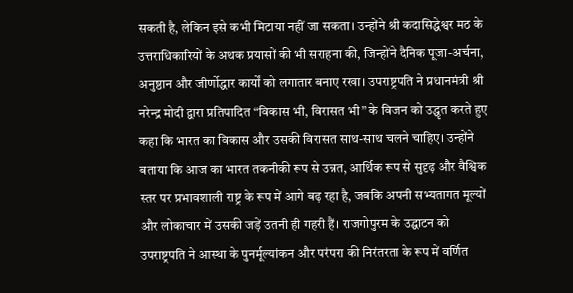सकती है, लेकिन इसे कभी मिटाया नहीं जा सकता। उन्होंने श्री कदासिद्धेश्वर मठ के उत्तराधिकारियों के अथक प्रयासों की भी सराहना की, जिन्होंने दैनिक पूजा-अर्चना, अनुष्ठान और जीर्णोद्धार कार्यों को लगातार बनाए रखा। उपराष्ट्रपति ने प्रधानमंत्री श्री नरेन्द्र मोदी द्वारा प्रतिपादित “विकास भी, विरासत भी” के विजन को उद्धृत करते हुए कहा कि भारत का विकास और उसकी विरासत साथ-साथ चलने चाहिए। उन्होंने बताया कि आज का भारत तकनीकी रूप से उन्नत, आर्थिक रूप से सुदृढ़ और वैश्विक स्तर पर प्रभावशाली राष्ट्र के रूप में आगे बढ़ रहा है, जबकि अपनी सभ्यतागत मूल्यों और लोकाचार में उसकी जड़ें उतनी ही गहरी हैं। राजगोपुरम के उद्घाटन को उपराष्ट्रपति ने आस्था के पुनर्मूल्यांकन और परंपरा की निरंतरता के रूप में वर्णित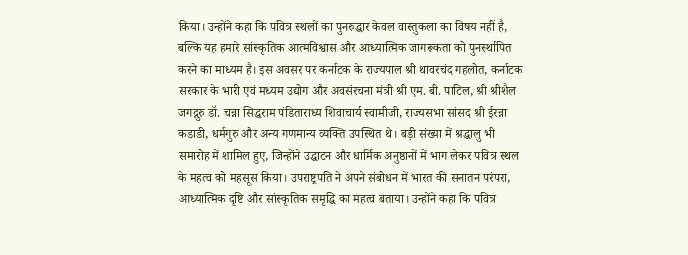किया। उन्होंने कहा कि पवित्र स्थलों का पुनरुद्धार केवल वास्तुकला का विषय नहीं है, बल्कि यह हमारे सांस्कृतिक आत्मविश्वास और आध्यात्मिक जागरूकता को पुनर्स्थापित करने का माध्यम है। इस अवसर पर कर्नाटक के राज्यपाल श्री थावरचंद गहलोत, कर्नाटक सरकार के भारी एवं मध्यम उद्योग और अवसंरचना मंत्री श्री एम. बी. पाटिल, श्री श्रीशैल जगद्गुरु डॉ. चन्ना सिद्धराम पंडिताराध्य शिवाचार्य स्वामीजी, राज्यसभा सांसद श्री ईरन्ना कडाडी, धर्मगुरु और अन्य गणमान्य व्यक्ति उपस्थित थे। बड़ी संख्या में श्रद्धालु भी समारोह में शामिल हुए, जिन्होंने उद्घाटन और धार्मिक अनुष्ठानों में भाग लेकर पवित्र स्थल के महत्व को महसूस किया। उपराष्ट्रपति ने अपने संबोधन में भारत की सनातन परंपरा, आध्यात्मिक दृष्टि और सांस्कृतिक समृद्धि का महत्व बताया। उन्होंने कहा कि पवित्र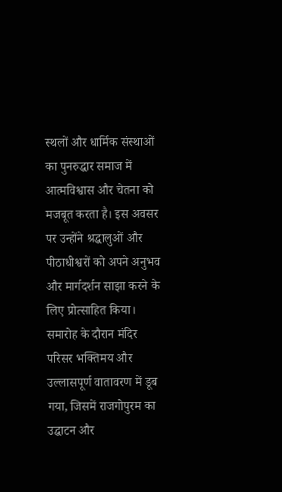स्थलों और धार्मिक संस्थाओं का पुनरुद्धार समाज में आत्मविश्वास और चेतना को मजबूत करता है। इस अवसर पर उन्होंने श्रद्धालुओं और पीठाधीश्वरों को अपने अनुभव और मार्गदर्शन साझा करने के लिए प्रोत्साहित किया। समारोह के दौरान मंदिर परिसर भक्तिमय और उल्लासपूर्ण वातावरण में डूब गया, जिसमें राजगोपुरम का उद्घाटन और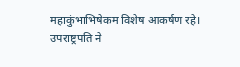महाकुंभाभिषेकम विशेष आकर्षण रहे।
उपराष्ट्रपति ने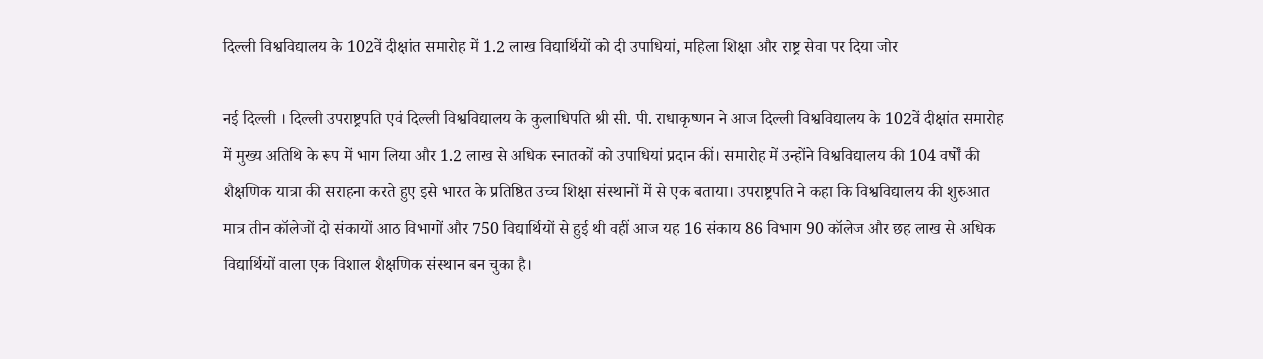दिल्ली विश्वविद्यालय के 102वें दीक्षांत समारोह में 1.2 लाख विद्यार्थियों को दी उपाधियां, महिला शिक्षा और राष्ट्र सेवा पर दिया जोर

नई दिल्ली । दिल्ली उपराष्ट्रपति एवं दिल्ली विश्वविद्यालय के कुलाधिपति श्री सी. पी. राधाकृष्णन ने आज दिल्ली विश्वविद्यालय के 102वें दीक्षांत समारोह में मुख्य अतिथि के रूप में भाग लिया और 1.2 लाख से अधिक स्नातकों को उपाधियां प्रदान कीं। समारोह में उन्होंने विश्वविद्यालय की 104 वर्षों की शैक्षणिक यात्रा की सराहना करते हुए इसे भारत के प्रतिष्ठित उच्च शिक्षा संस्थानों में से एक बताया। उपराष्ट्रपति ने कहा कि विश्वविद्यालय की शुरुआत मात्र तीन कॉलेजों दो संकायों आठ विभागों और 750 विद्यार्थियों से हुई थी वहीं आज यह 16 संकाय 86 विभाग 90 कॉलेज और छह लाख से अधिक विद्यार्थियों वाला एक विशाल शैक्षणिक संस्थान बन चुका है।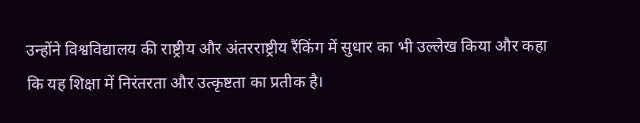उन्होंने विश्वविद्यालय की राष्ट्रीय और अंतरराष्ट्रीय रैंकिंग में सुधार का भी उल्लेख किया और कहा कि यह शिक्षा में निरंतरता और उत्कृष्टता का प्रतीक है।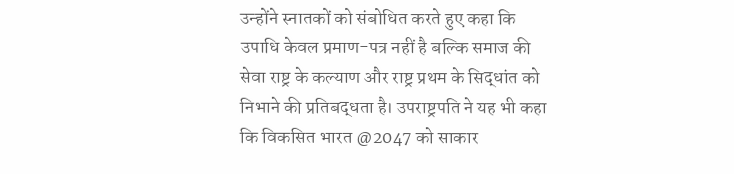उन्होंने स्नातकों को संबोधित करते हुए कहा कि उपाधि केवल प्रमाण-पत्र नहीं है बल्कि समाज की सेवा राष्ट्र के कल्याण और राष्ट्र प्रथम के सिद्धांत को निभाने की प्रतिबद्धता है। उपराष्ट्रपति ने यह भी कहा कि विकसित भारत @2047 को साकार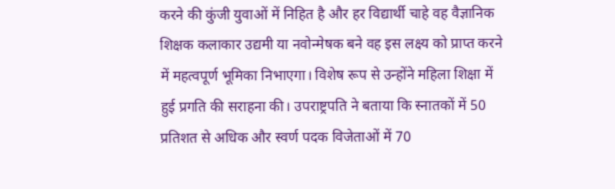करने की कुंजी युवाओं में निहित है और हर विद्यार्थी चाहे वह वैज्ञानिक शिक्षक कलाकार उद्यमी या नवोन्मेषक बने वह इस लक्ष्य को प्राप्त करने में महत्वपूर्ण भूमिका निभाएगा। विशेष रूप से उन्होंने महिला शिक्षा में हुई प्रगति की सराहना की। उपराष्ट्रपति ने बताया कि स्नातकों में 50 प्रतिशत से अधिक और स्वर्ण पदक विजेताओं में 70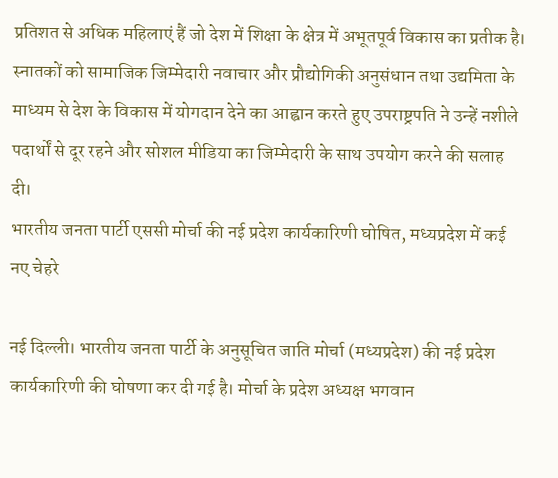प्रतिशत से अधिक महिलाएं हैं जो देश में शिक्षा के क्षेत्र में अभूतपूर्व विकास का प्रतीक है। स्नातकों को सामाजिक जिम्मेदारी नवाचार और प्रौद्योगिकी अनुसंधान तथा उद्यमिता के माध्यम से देश के विकास में योगदान देने का आह्वान करते हुए उपराष्ट्रपति ने उन्हें नशीले पदार्थों से दूर रहने और सोशल मीडिया का जिम्मेदारी के साथ उपयोग करने की सलाह दी।
भारतीय जनता पार्टी एससी मोर्चा की नई प्रदेश कार्यकारिणी घोषित, मध्यप्रदेश में कई नए चेहरे

नई दिल्ली। भारतीय जनता पार्टी के अनुसूचित जाति मोर्चा (मध्यप्रदेश) की नई प्रदेश कार्यकारिणी की घोषणा कर दी गई है। मोर्चा के प्रदेश अध्यक्ष भगवान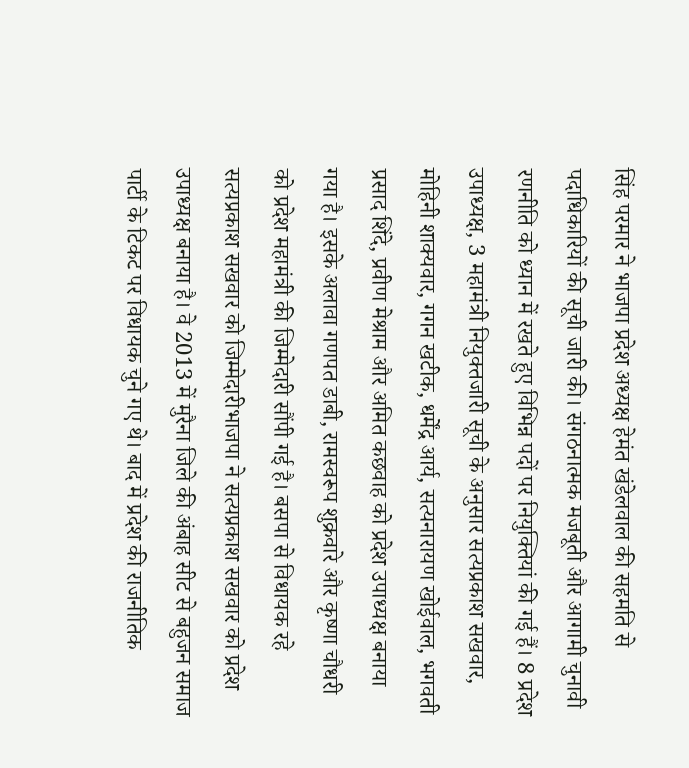सिंह परमार ने भाजपा प्रदेश अध्यक्ष हेमंत खंडेलवाल की सहमति से पदाधिकारियों की सूची जारी की। संगठनात्मक मजबूती और आगामी चुनावी रणनीति को ध्यान में रखते हुए विभिन्न पदों पर नियुक्तियां की गई हैं। 8 प्रदेश उपाध्यक्ष, 3 महामंत्री नियुक्तजारी सूची के अनुसार सत्यप्रकाश सखवार, मोहिनी शाक्यवार, गगन खटीक, धर्मेंद्र आर्य, सत्यनारायण खोईवाल, भगवती प्रसाद शिंदे, प्रवीण मेश्राम और अमित कछवाह को प्रदेश उपाध्यक्ष बनाया गया है। इसके अलावा गणपत डाबी, रामस्वरूप शुक्रवारे और कृष्णा चौधरी को प्रदेश महामंत्री की जिम्मेदारी सौंपी गई है। बसपा से विधायक रहे सत्यप्रकाश सखवार को जिम्मेदारीभाजपा ने सत्यप्रकाश सखवार को प्रदेश उपाध्यक्ष बनाया है। वे 2013 में मुरैना जिले की अंबाह सीट से बहुजन समाज पार्टी के टिकट पर विधायक चुने गए थे। बाद में प्रदेश की राजनीतिक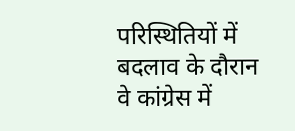परिस्थितियों में बदलाव के दौरान वे कांग्रेस में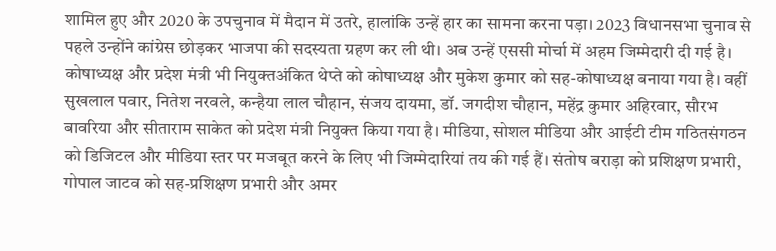शामिल हुए और 2020 के उपचुनाव में मैदान में उतरे, हालांकि उन्हें हार का सामना करना पड़ा। 2023 विधानसभा चुनाव से पहले उन्होंने कांग्रेस छोड़कर भाजपा की सदस्यता ग्रहण कर ली थी। अब उन्हें एससी मोर्चा में अहम जिम्मेदारी दी गई है। कोषाध्यक्ष और प्रदेश मंत्री भी नियुक्तअंकित थेप्ते को कोषाध्यक्ष और मुकेश कुमार को सह-कोषाध्यक्ष बनाया गया है। वहीं सुखलाल पवार, नितेश नरवले, कन्हैया लाल चौहान, संजय दायमा, डॉ. जगदीश चौहान, महेंद्र कुमार अहिरवार, सौरभ बावरिया और सीताराम साकेत को प्रदेश मंत्री नियुक्त किया गया है। मीडिया, सोशल मीडिया और आईटी टीम गठितसंगठन को डिजिटल और मीडिया स्तर पर मजबूत करने के लिए भी जिम्मेदारियां तय की गई हैं। संतोष बराड़ा को प्रशिक्षण प्रभारी, गोपाल जाटव को सह-प्रशिक्षण प्रभारी और अमर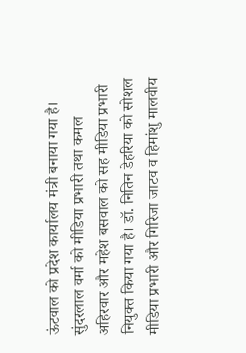ऊंटवाल को प्रदेश कार्यालय मंत्री बनाया गया है। सुंदरलाल वर्मा को मीडिया प्रभारी तथा कमल अहिरवार और महेश बसवाल को सह मीडिया प्रभारी नियुक्त किया गया है। डॉ. नितिन डेहरिया को सोशल मीडिया प्रभारी और गिरिजा जाटव व हिमांशु मालवीय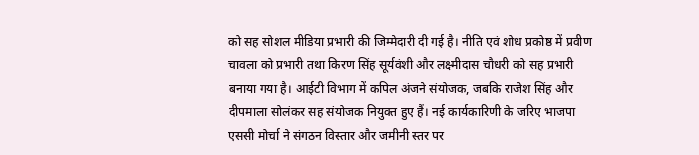को सह सोशल मीडिया प्रभारी की जिम्मेदारी दी गई है। नीति एवं शोध प्रकोष्ठ में प्रवीण चावला को प्रभारी तथा किरण सिंह सूर्यवंशी और लक्ष्मीदास चौधरी को सह प्रभारी बनाया गया है। आईटी विभाग में कपिल अंजने संयोजक, जबकि राजेश सिंह और दीपमाला सोलंकर सह संयोजक नियुक्त हुए हैं। नई कार्यकारिणी के जरिए भाजपा एससी मोर्चा ने संगठन विस्तार और जमीनी स्तर पर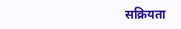सक्रियता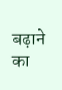बढ़ाने का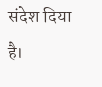संदेश दिया है।